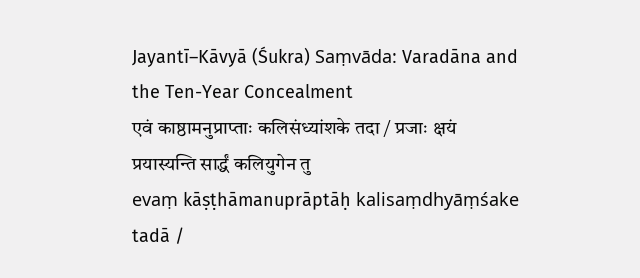Jayantī–Kāvyā (Śukra) Saṃvāda: Varadāna and the Ten-Year Concealment
एवं काष्ठामनुप्राप्ताः कलिसंध्यांशके तदा / प्रजाः क्षयं प्रयास्यन्ति सार्द्धं कलियुगेन तु
evaṃ kāṣṭhāmanuprāptāḥ kalisaṃdhyāṃśake tadā /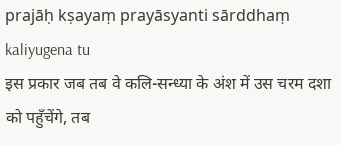prajāḥ kṣayaṃ prayāsyanti sārddhaṃ kaliyugena tu
इस प्रकार जब तब वे कलि-सन्ध्या के अंश में उस चरम दशा को पहुँचेंगे, तब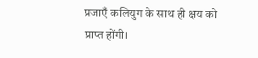प्रजाएँ कलियुग के साथ ही क्षय को प्राप्त होंगी।